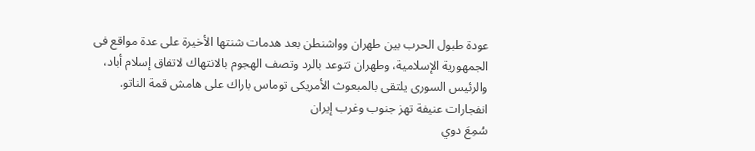عودة طبول الحرب بين طهران وواشنطن بعد هدمات شنتها الأخيرة على عدة مواقع فى الجمهورية الإسلامية، وطهران تتوعد بالرد وتصف الهجوم بالانتهاك لاتفاق إسلام أباد، والرئيس السورى يلتقى بالمبعوث الأمريكى توماس باراك على هامش قمة الناتو.
انفجارات عنيفة تهز جنوب وغرب إيران
سُمِعَ دوي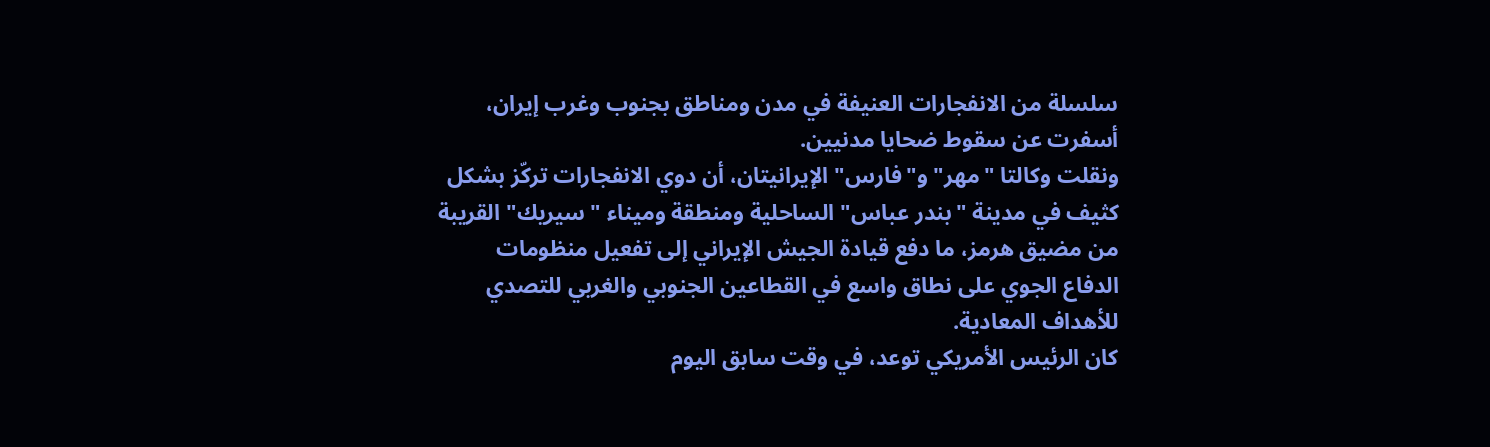سلسلة من الانفجارات العنيفة في مدن ومناطق بجنوب وغرب إيران، أسفرت عن سقوط ضحايا مدنيين.
ونقلت وكالتا "مهر" و"فارس" الإيرانيتان، أن دوي الانفجارات تركّز بشكل كثيف في مدينة "بندر عباس" الساحلية ومنطقة وميناء "سيريك" القريبة من مضيق هرمز، ما دفع قيادة الجيش الإيراني إلى تفعيل منظومات الدفاع الجوي على نطاق واسع في القطاعين الجنوبي والغربي للتصدي للأهداف المعادية.
كان الرئيس الأمريكي توعد، في وقت سابق اليوم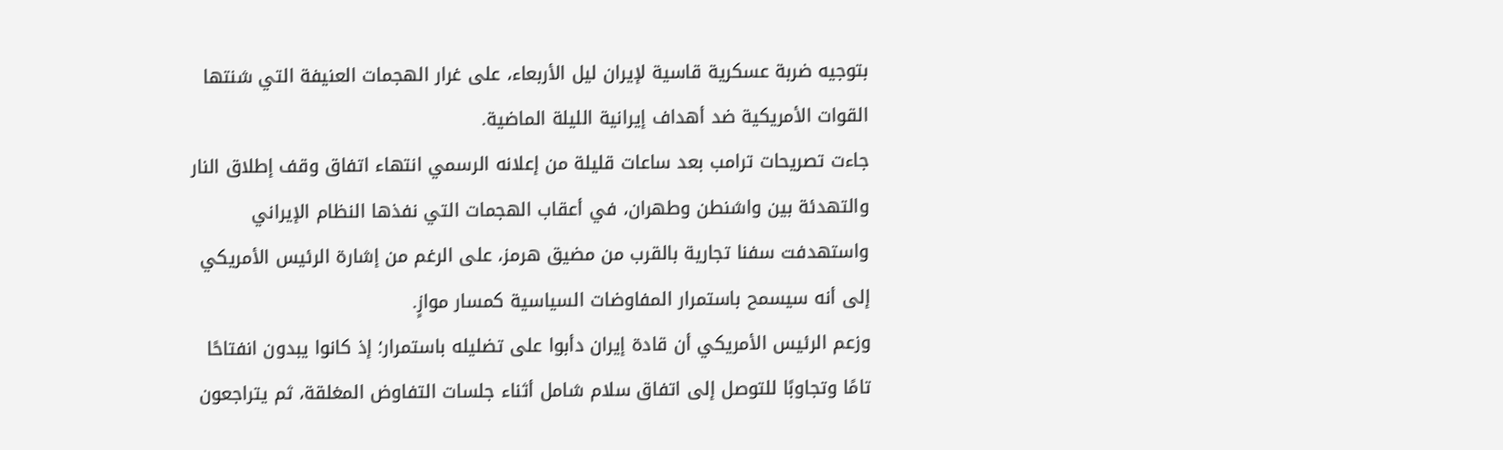بتوجيه ضربة عسكرية قاسية لإيران ليل الأربعاء، على غرار الهجمات العنيفة التي شنتها القوات الأمريكية ضد أهداف إيرانية الليلة الماضية.
جاءت تصريحات ترامب بعد ساعات قليلة من إعلانه الرسمي انتهاء اتفاق وقف إطلاق النار والتهدئة بين واشنطن وطهران، في أعقاب الهجمات التي نفذها النظام الإيراني واستهدفت سفنا تجارية بالقرب من مضيق هرمز، على الرغم من إشارة الرئيس الأمريكي إلى أنه سيسمح باستمرار المفاوضات السياسية كمسار موازٍ.
وزعم الرئيس الأمريكي أن قادة إيران دأبوا على تضليله باستمرار؛ إذ كانوا يبدون انفتاحًا تامًا وتجاوبًا للتوصل إلى اتفاق سلام شامل أثناء جلسات التفاوض المغلقة، ثم يتراجعون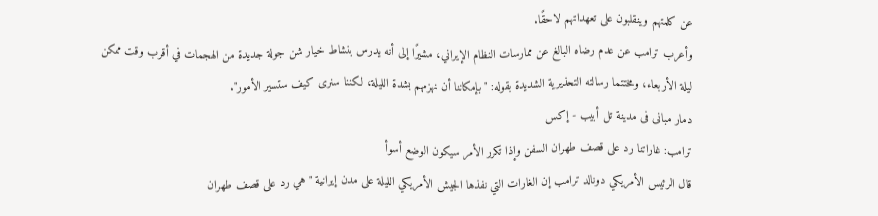عن كلمتهم وينقلبون على تعهداتهم لاحقًا.
وأعرب ترامب عن عدم رضاه البالغ عن ممارسات النظام الإيراني، مشيرًا إلى أنه يدرس بنشاط خيار شن جولة جديدة من الهجمات في أقرب وقت ممكن ليلة الأربعاء، ومختتما رسالته التحذيرية الشديدة بقوله: "بإمكاننا أن نهزمهم بشدة الليلة، لكننا سنرى كيف ستسير الأمور".
دمار مبانى فى مدينة تل أبيب - إكس
ترامب: غاراتنا رد على قصف طهران السفن وإذا تكرر الأمر سيكون الوضع أسوأ
قال الرئيس الأمريكي دونالد ترامب إن الغارات التي نفذها الجيش الأمريكي الليلة على مدن إيرانية "هي رد على قصف طهران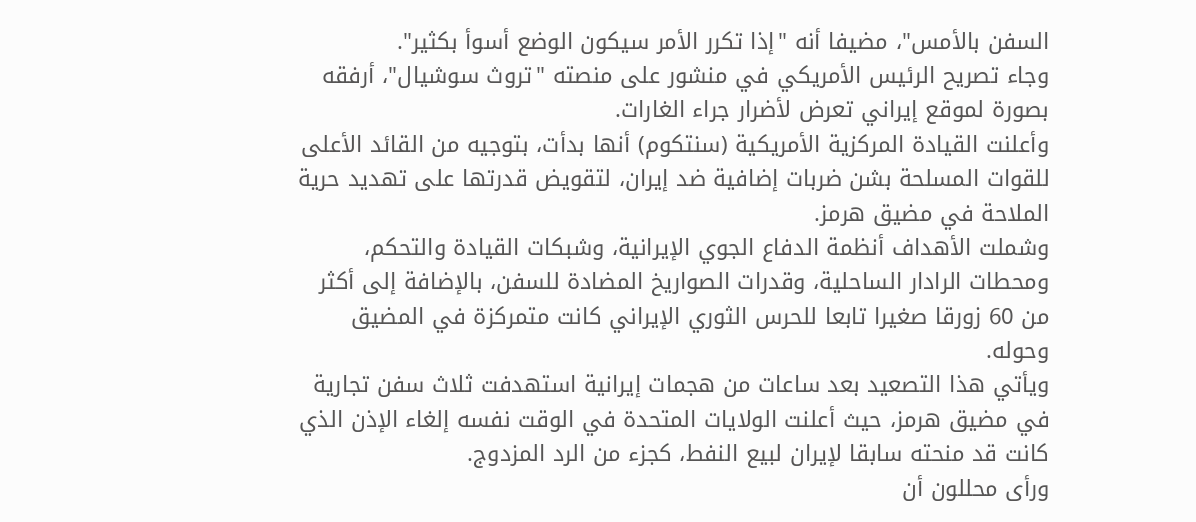السفن بالأمس"، مضيفا أنه "إذا تكرر الأمر سيكون الوضع أسوأ بكثير".
وجاء تصريح الرئيس الأمريكي في منشور على منصته "تروث سوشيال"، أرفقه بصورة لموقع إيراني تعرض لأضرار جراء الغارات.
وأعلنت القيادة المركزية الأمريكية (سنتكوم) أنها بدأت، بتوجيه من القائد الأعلى للقوات المسلحة بشن ضربات إضافية ضد إيران، لتقويض قدرتها على تهديد حرية الملاحة في مضيق هرمز.
وشملت الأهداف أنظمة الدفاع الجوي الإيرانية، وشبكات القيادة والتحكم، ومحطات الرادار الساحلية، وقدرات الصواريخ المضادة للسفن، بالإضافة إلى أكثر من 60 زورقا صغيرا تابعا للحرس الثوري الإيراني كانت متمركزة في المضيق وحوله.
ويأتي هذا التصعيد بعد ساعات من هجمات إيرانية استهدفت ثلاث سفن تجارية في مضيق هرمز، حيث أعلنت الولايات المتحدة في الوقت نفسه إلغاء الإذن الذي كانت قد منحته سابقا لإيران لبيع النفط، كجزء من الرد المزدوج.
ورأى محللون أن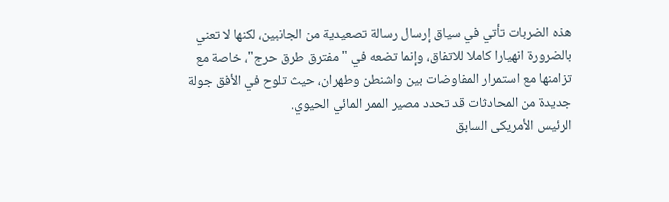هذه الضربات تأتي في سياق إرسال رسالة تصعيدية من الجانبين، لكنها لا تعني بالضرورة انهيارا كاملا للاتفاق، وإنما تضعه في "مفترق طرق حرج"، خاصة مع تزامنها مع استمرار المفاوضات بين واشنطن وطهران، حيث تلوح في الأفق جولة جديدة من المحادثات قد تحدد مصير الممر المائي الحيوي.
الرئيس الأمريكى السابق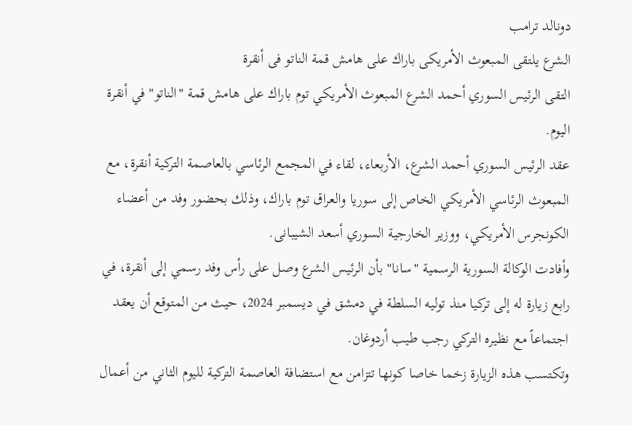دونالد ترامب
الشرع يلتقى المبعوث الأمريكى باراك على هامش قمة الناتو فى أنقرة
التقى الرئيس السوري أحمد الشرع المبعوث الأمريكي توم باراك على هامش قمة "الناتو" في أنقرة اليوم.
عقد الرئيس السوري أحمد الشرع، الأربعاء، لقاء في المجمع الرئاسي بالعاصمة التركية أنقرة، مع المبعوث الرئاسي الأمريكي الخاص إلى سوريا والعراق توم باراك، وذلك بحضور وفد من أعضاء الكونجرس الأمريكي، ووزير الخارجية السوري أسعد الشيبانى.
وأفادت الوكالة السورية الرسمية "سانا" بأن الرئيس الشرع وصل على رأس وفد رسمي إلى أنقرة، في رابع زيارة له إلى تركيا منذ توليه السلطة في دمشق في ديسمبر 2024، حيث من المتوقع أن يعقد اجتماعاً مع نظيره التركي رجب طيب أردوغان.
وتكتسب هذه الزيارة زخما خاصا كونها تتزامن مع استضافة العاصمة التركية لليوم الثاني من أعمال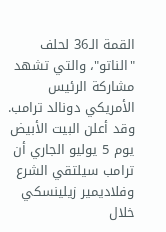القمة الـ36 لحلف "الناتو"، والتي تشهد مشاركة الرئيس الأمريكي دونالد ترامب.
وقد أعلن البيت الأبيض يوم 5 يوليو الجاري أن ترامب سيلتقي الشرع وفلاديمير زيلينسكي خلال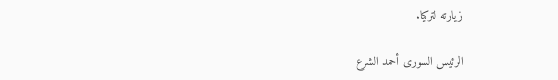زيارته لتركيا.

الرئيس السورى أحمد الشرع